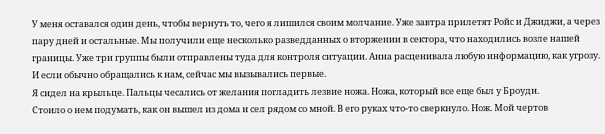У меня оставался один день, чтобы вернуть то, чего я лишился своим молчание. Уже завтра прилетят Ройс и Джиджи, а через пару дней и остальные. Мы получили еще несколько разведданных о вторжении в сектора, что находились возле нашей границы. Уже три группы были отправлены туда для контроля ситуации. Анна расценивала любую информацию, как угрозу. И если обычно обращались к нам, сейчас мы вызывались первые.
Я сидел на крыльце. Пальцы чесались от желания погладить лезвие ножа. Ножа, который все еще был у Броуди.
Стоило о нем подумать, как он вышел из дома и сел рядом со мной. В его руках что-то сверкнуло. Нож. Мой чертов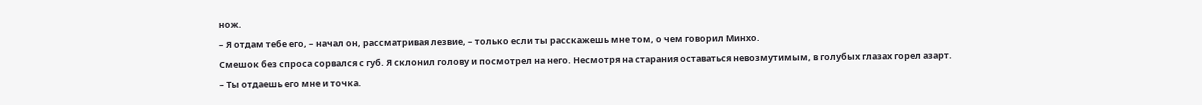нож.
– Я отдам тебе его, – начал он, рассматривая лезвие, – только если ты расскажешь мне том, о чем говорил Минхо.
Смешок без спроса сорвался с губ. Я склонил голову и посмотрел на него. Несмотря на старания оставаться невозмутимым, в голубых глазах горел азарт.
– Ты отдаешь его мне и точка.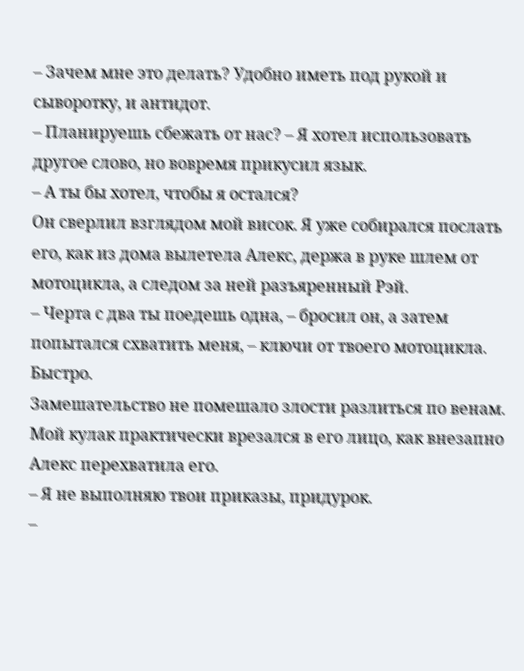– Зачем мне это делать? Удобно иметь под рукой и сыворотку, и антидот.
– Планируешь сбежать от нас? – Я хотел использовать другое слово, но вовремя прикусил язык.
– А ты бы хотел, чтобы я остался?
Он сверлил взглядом мой висок. Я уже собирался послать его, как из дома вылетела Алекс, держа в руке шлем от мотоцикла, а следом за ней разъяренный Рэй.
– Черта с два ты поедешь одна, – бросил он, а затем попытался схватить меня, – ключи от твоего мотоцикла. Быстро.
Замешательство не помешало злости разлиться по венам. Мой кулак практически врезался в его лицо, как внезапно Алекс перехватила его.
– Я не выполняю твои приказы, придурок.
–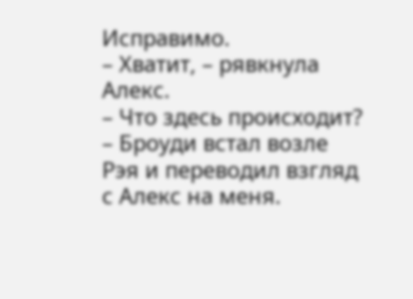Исправимо.
– Хватит, – рявкнула Алекс.
– Что здесь происходит? – Броуди встал возле Рэя и переводил взгляд с Алекс на меня.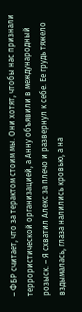– ФБР считает, что за терактом стоим мы. Они хотят, чтобы нас признали террористической организацией, а Анну объявили в международный розыск. – Я схватил Алекс за плечо и развернул к себе. Ее грудь тяжело вздымалась, глаза налились кровью, а на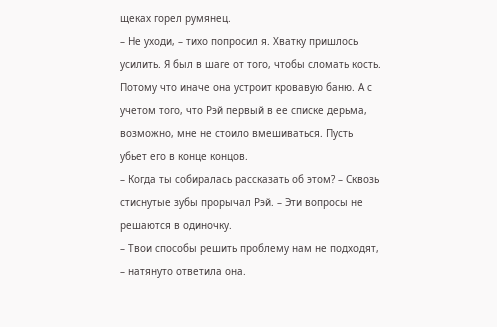щеках горел румянец.
– Не уходи, – тихо попросил я. Хватку пришлось усилить. Я был в шаге от того, чтобы сломать кость. Потому что иначе она устроит кровавую баню. А с учетом того, что Рэй первый в ее списке дерьма, возможно, мне не стоило вмешиваться. Пусть убьет его в конце концов.
– Когда ты собиралась рассказать об этом? – Сквозь стиснутые зубы прорычал Рэй. – Эти вопросы не решаются в одиночку.
– Твои способы решить проблему нам не подходят, – натянуто ответила она.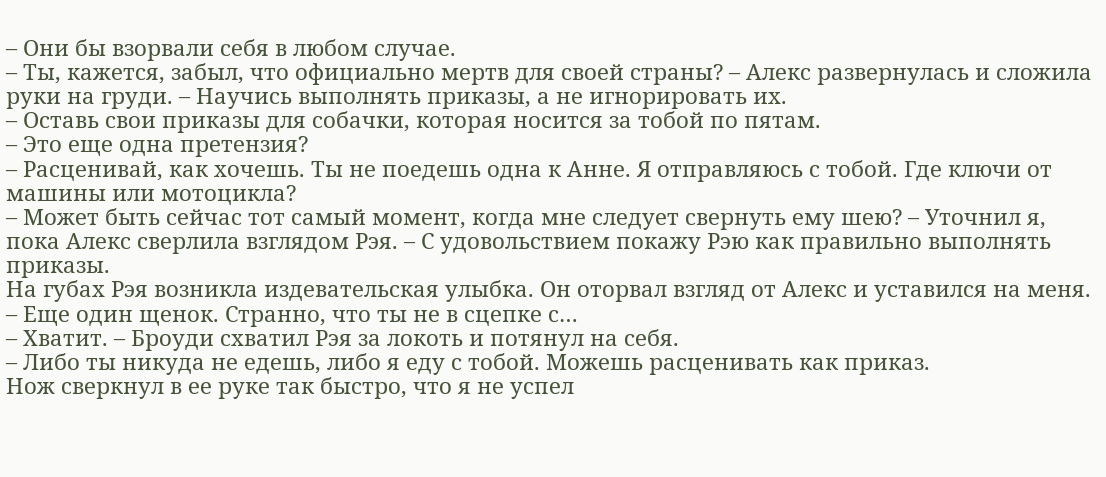– Они бы взорвали себя в любом случае.
– Ты, кажется, забыл, что официально мертв для своей страны? – Алекс развернулась и сложила руки на груди. – Научись выполнять приказы, а не игнорировать их.
– Оставь свои приказы для собачки, которая носится за тобой по пятам.
– Это еще одна претензия?
– Расценивай, как хочешь. Ты не поедешь одна к Анне. Я отправляюсь с тобой. Где ключи от машины или мотоцикла?
– Может быть сейчас тот самый момент, когда мне следует свернуть ему шею? – Уточнил я, пока Алекс сверлила взглядом Рэя. – С удовольствием покажу Рэю как правильно выполнять приказы.
На губах Рэя возникла издевательская улыбка. Он оторвал взгляд от Алекс и уставился на меня.
– Еще один щенок. Странно, что ты не в сцепке с…
– Хватит. – Броуди схватил Рэя за локоть и потянул на себя.
– Либо ты никуда не едешь, либо я еду с тобой. Можешь расценивать как приказ.
Нож сверкнул в ее руке так быстро, что я не успел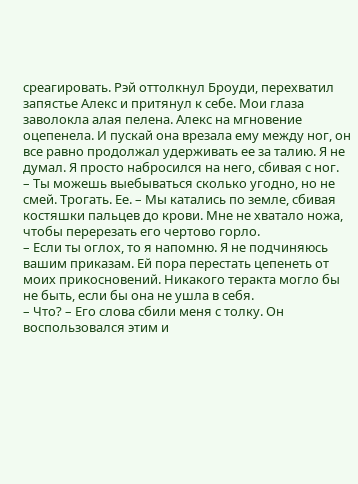среагировать. Рэй оттолкнул Броуди, перехватил запястье Алекс и притянул к себе. Мои глаза заволокла алая пелена. Алекс на мгновение оцепенела. И пускай она врезала ему между ног, он все равно продолжал удерживать ее за талию. Я не думал. Я просто набросился на него, сбивая с ног.
– Ты можешь выебываться сколько угодно, но не смей. Трогать. Ее. – Мы катались по земле, сбивая костяшки пальцев до крови. Мне не хватало ножа, чтобы перерезать его чертово горло.
– Если ты оглох, то я напомню. Я не подчиняюсь вашим приказам. Ей пора перестать цепенеть от моих прикосновений. Никакого теракта могло бы не быть, если бы она не ушла в себя.
– Что? – Его слова сбили меня с толку. Он воспользовался этим и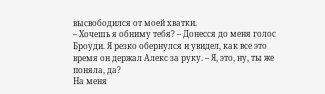высвободился от моей хватки.
– Хочешь я обниму тебя? – Донесся до меня голос Броуди. Я резко обернулся и увидел, как все это время он держал Алекс за руку. – Я, это, ну, ты же поняла, да?
На меня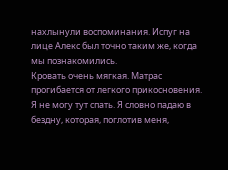нахлынули воспоминания. Испуг на лице Алекс был точно таким же, когда мы познакомились.
Кровать очень мягкая. Матрас прогибается от легкого прикосновения. Я не могу тут спать. Я словно падаю в бездну, которая, поглотив меня,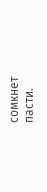сомкнет пасти.